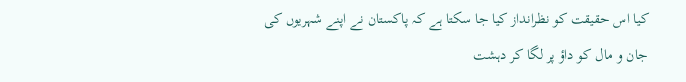کیا اس حقیقت کو نظرانداز کیا جا سکتا ہے کہ پاکستان نے اپنے شہریوں کی جان و مال کو داؤ پر لگا کر دہشت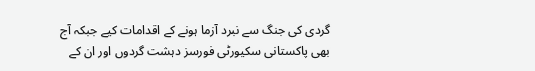گردی کی جنگ سے نبرد آزما ہونے کے اقدامات کیے جبکہ آج بھی پاکستانی سکیورٹی فورسز دہشت گردوں اور ان کے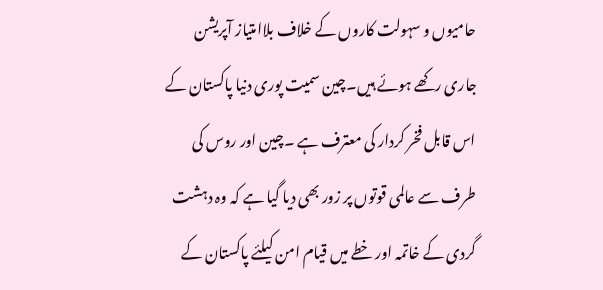حامیوں و سہولت کاروں کے خلاف بلاامتیاز آپریشن جاری رکھے ہوئے ہیں۔چین سمیت پوری دنیا پاکستان کے اس قابل فخر کردار کی معترف ہے ۔چین اور روس کی طرف سے عالمی قوتوں پر زور بھی دیا گیا ہے کہ وہ دہشت گردی کے خاتمہ اور خطے میں قیام امن کیلئے پاکستان کے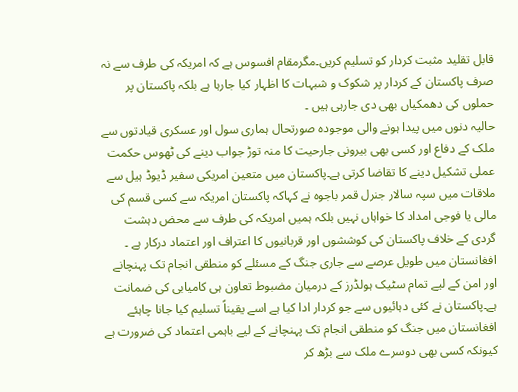قابل تقلید مثبت کردار کو تسلیم کریں۔مگرمقام افسوس ہے کہ امریکہ کی طرف سے نہ صرف پاکستان کے کردار پر شکوک و شبہات کا اظہار کیا جارہا ہے بلکہ پاکستان پر حملوں کی دھمکیاں بھی دی جارہی ہیں ۔
حالیہ دنوں میں پیدا ہونے والی موجودہ صورتحال ہماری سول اور عسکری قیادتوں سے ملک کے دفاع اور کسی بھی بیرونی جارحیت کا منہ توڑ جواب دینے کی ٹھوس حکمت عملی تشکیل دینے کا تقاضا کرتی ہے۔پاکستان میں متعین امریکی سفیر ڈیوڈ ہیل سے ملاقات میں سپہ سالار جنرل قمر باجوہ نے کہاکہ پاکستان امریکہ سے کسی قسم کی مالی یا فوجی امداد کا خواہاں نہیں بلکہ ہمیں امریکہ کی طرف سے محض دہشت گردی کے خلاف پاکستان کی کوششوں اور قربانیوں کا اعتراف اور اعتماد درکار ہے ۔
افغانستان میں طویل عرصے سے جاری جنگ کے مسئلے کو منطقی انجام تک پہنچانے اور امن کے لیے تمام سٹیک ہولڈرز کے درمیان مضبوط تعاون ہی کامیابی کی ضمانت ہے۔پاکستان نے کئی دہائیوں سے جو کردار ادا کیا ہے اسے یقیناً تسلیم کیا جانا چاہئے افغانستان میں جنگ کو منطقی انجام تک پہنچانے کے لیے باہمی اعتماد کی ضرورت ہے کیونکہ کسی بھی دوسرے ملک سے بڑھ کر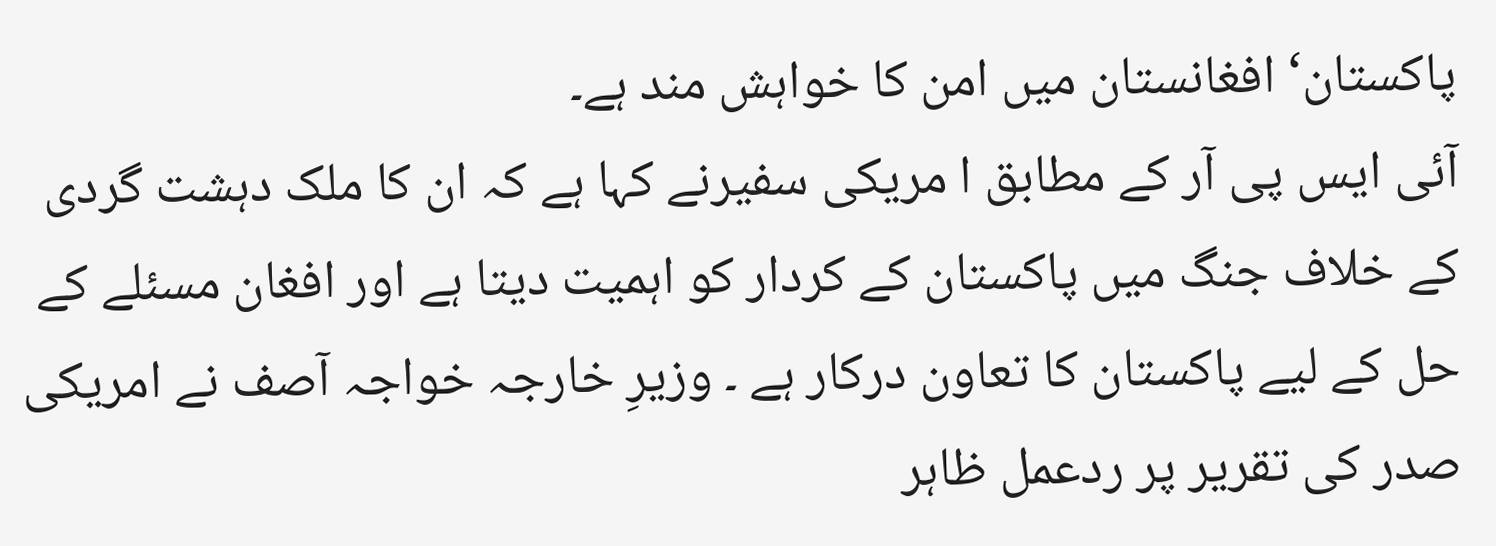پاکستان‘ افغانستان میں امن کا خواہش مند ہے۔
آئی ایس پی آر کے مطابق ا مریکی سفیرنے کہا ہے کہ ان کا ملک دہشت گردی کے خلاف جنگ میں پاکستان کے کردار کو اہمیت دیتا ہے اور افغان مسئلے کے حل کے لیے پاکستان کا تعاون درکار ہے ۔ وزیرِ خارجہ خواجہ آصف نے امریکی صدر کی تقریر پر ردعمل ظاہر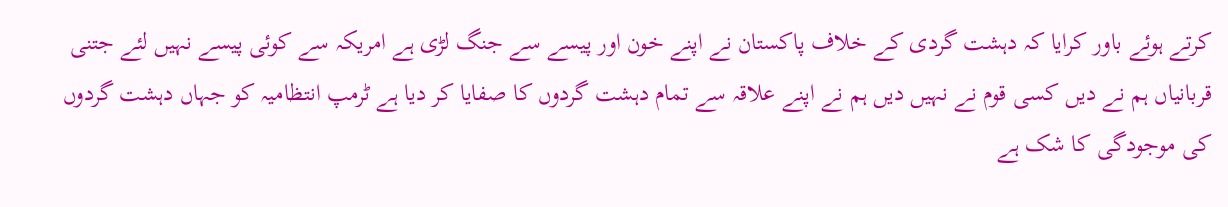کرتے ہوئے باور کرایا کہ دہشت گردی کے خلاف پاکستان نے اپنے خون اور پیسے سے جنگ لڑی ہے امریکہ سے کوئی پیسے نہیں لئے جتنی قربانیاں ہم نے دیں کسی قوم نے نہیں دیں ہم نے اپنے علاقہ سے تمام دہشت گردوں کا صفایا کر دیا ہے ٹرمپ انتظامیہ کو جہاں دہشت گردوں کی موجودگی کا شک ہے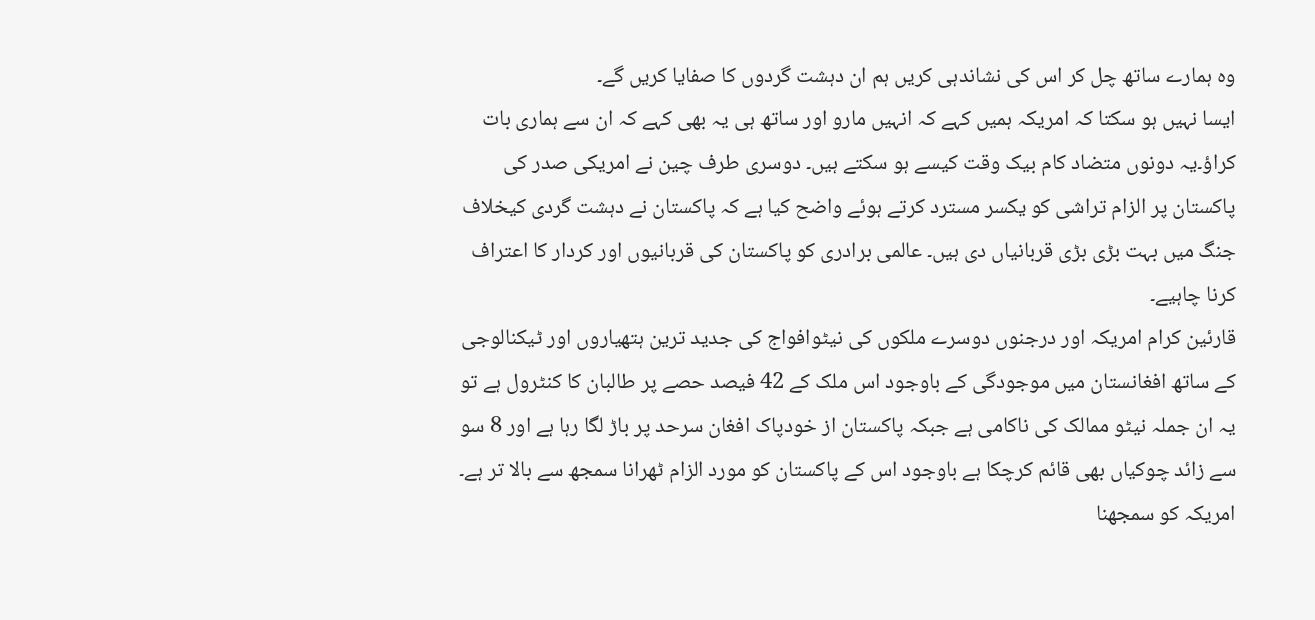وہ ہمارے ساتھ چل کر اس کی نشاندہی کریں ہم ان دہشت گردوں کا صفایا کریں گے۔
ایسا نہیں ہو سکتا کہ امریکہ ہمیں کہے کہ انہیں مارو اور ساتھ ہی یہ بھی کہے کہ ان سے ہماری بات کراؤ۔یہ دونوں متضاد کام بیک وقت کیسے ہو سکتے ہیں۔ دوسری طرف چین نے امریکی صدر کی پاکستان پر الزام تراشی کو یکسر مسترد کرتے ہوئے واضح کیا ہے کہ پاکستان نے دہشت گردی کیخلاف جنگ میں بہت بڑی بڑی قربانیاں دی ہیں۔ عالمی برادری کو پاکستان کی قربانیوں اور کردار کا اعتراف کرنا چاہیے۔
قارئین کرام امریکہ اور درجنوں دوسرے ملکوں کی نیٹوافواج کی جدید ترین ہتھیاروں اور ٹیکنالوجی کے ساتھ افغانستان میں موجودگی کے باوجود اس ملک کے 42 فیصد حصے پر طالبان کا کنٹرول ہے تو یہ ان جملہ نیٹو ممالک کی ناکامی ہے جبکہ پاکستان از خودپاک افغان سرحد پر باڑ لگا رہا ہے اور 8 سو سے زائد چوکیاں بھی قائم کرچکا ہے باوجود اس کے پاکستان کو مورد الزام ٹھرانا سمجھ سے بالا تر ہے۔ امریکہ کو سمجھنا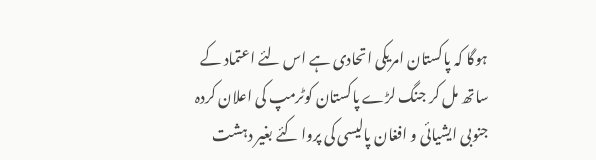ہوگا کہ پاکستان امریکی اتحادی ہے اس لئے اعتماد کے ساتھ مل کر جنگ لڑے پاکستان کوٹرمپ کی اعلان کردہ جنوبی ایشیائی و افغان پالیسی کی پروا کئے بغیر دہشت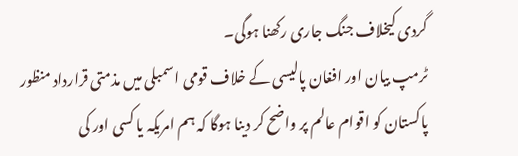گردی کیخلاف جنگ جاری رکھنا ہوگی۔
ٹرمپ بیان اور افغان پالیسی کے خلاف قومی اسمبلی میں مذمتی قرارداد منظور
پاکستان کو اقوام عالم پر واضح کر دینا ہوگا کہ ہم امریکہ یا کسی اور کی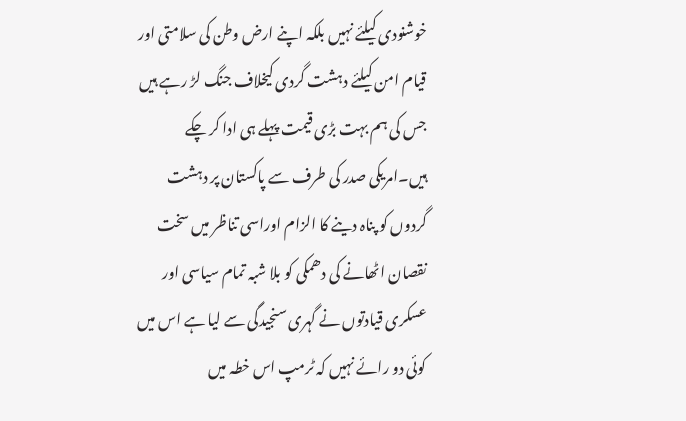خوشنودی کیلئے نہیں بلکہ اپنے ارض وطن کی سلامتی اور قیام امن کیلئے دہشت گردی کیخلاف جنگ لڑ رہے ہیں جس کی ہم بہت بڑی قیمت پہلے ہی ادا کر چکے ہیں۔امریکی صدر کی طرف سے پاکستان پر دہشت گردوں کو پناہ دینے کا الزام اوراسی تناظر میں سخت نقصان اٹھانے کی دھمکی کو بلا شبہ تمام سیاسی اور عسکری قیادتوں نے گہری سنجیدگی سے لیا ہے اس میں کوئی دو رائے نہیں کہ ٹرمپ اس خطہ میں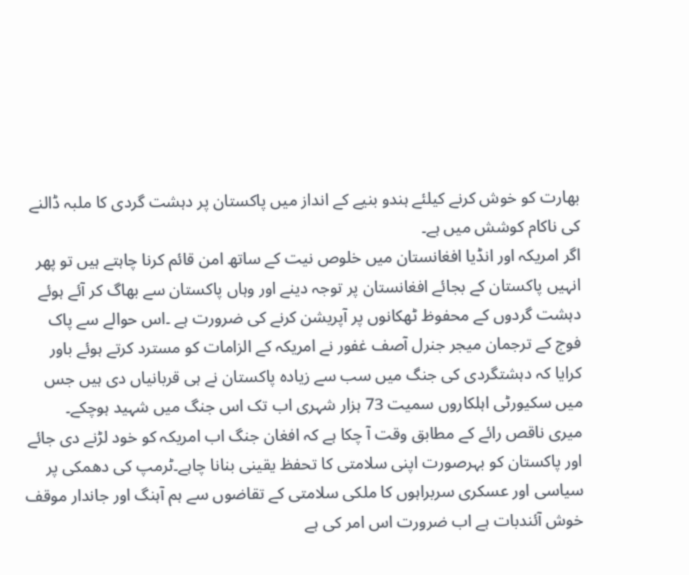بھارت کو خوش کرنے کیلئے ہندو بنیے کے انداز میں پاکستان پر دہشت گردی کا ملبہ ڈالنے کی ناکام کوشش میں ہے۔
اگر امریکہ اور انڈیا افغانستان میں خلوص نیت کے ساتھ امن قائم کرنا چاہتے ہیں تو پھر انہیں پاکستان کے بجائے افغانستان پر توجہ دینے اور وہاں پاکستان سے بھاگ کر آئے ہوئے دہشت گردوں کے محفوظ ٹھکانوں پر آپریشن کرنے کی ضرورت ہے ۔اس حوالے سے پاک فوج کے ترجمان میجر جنرل آصف غفور نے امریکہ کے الزامات کو مسترد کرتے ہوئے باور کرایا کہ دہشتگردی کی جنگ میں سب سے زیادہ پاکستان نے ہی قربانیاں دی ہیں جس میں سکیورٹی اہلکاروں سمیت 73 ہزار شہری اب تک اس جنگ میں شہید ہوچکے۔
میری ناقص رائے کے مطابق وقت آ چکا ہے کہ افغان جنگ اب امریکہ کو خود لڑنے دی جائے اور پاکستان کو بہرصورت اپنی سلامتی کا تحفظ یقینی بنانا چاہے۔ٹرمپ کی دھمکی پر سیاسی اور عسکری سربراہوں کا ملکی سلامتی کے تقاضوں سے ہم آہنگ اور جاندار موقف خوش آئندبات ہے اب ضرورت اس امر کی ہے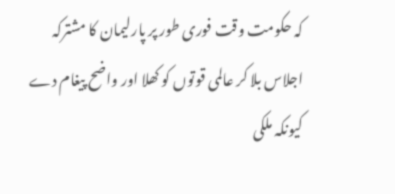کہ حکومت وقت فوری طور پر پارلیمان کا مشترکہ اجلاس بلا کر عالمی قوتوں کو کھلا اور واضح پیغام دے کیونکہ ملکی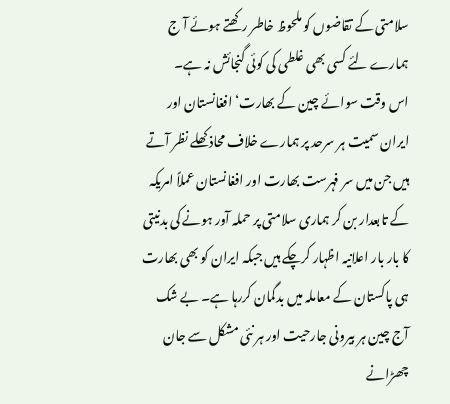سلامتی کے تقاضوں کو ملحوظ خاطر رکھتے ہوئے آ ج ہمارے لئے کسی بھی غلطی کی کوئی گنجائش نہ ہے۔
اس وقت سوائے چین کے بھارت‘ افغانستان اور ایران سمیت ہر سرحد پر ہمارے خلاف محاذ کھلے نظر آتے ہیں جن میں سر فہرست بھارت اور افغانستان عملاً امریکہ کے تابعدار بن کر ہماری سلامتی پر حملہ آور ہونے کی بدنیتی کا بار بار اعلانیہ اظہار کرچکے ہیں جبکہ ایران کو بھی بھارت ہی پاکستان کے معاملہ میں بدگمان کررہا ہے۔ بے شک آج چین ہر بیرونی جارحیت اور ہر نئی مشکل سے جان چھڑانے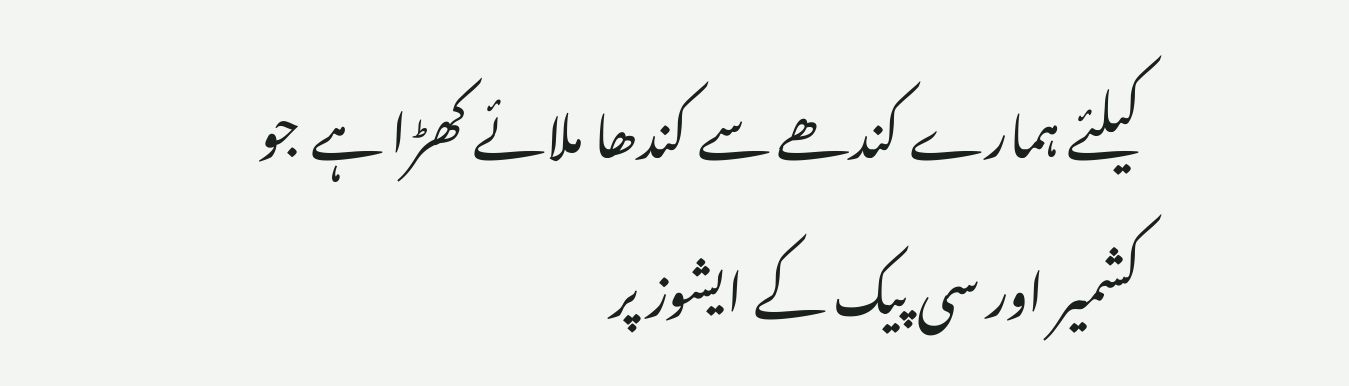کیلئے ہمارے کندھے سے کندھا ملائے کھڑا ہے جو کشمیر اور سی پیک کے ایشوز پر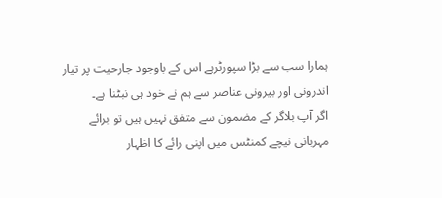ہمارا سب سے بڑا سپورٹرہے اس کے باوجود جارحیت پر تیار اندرونی اور بیرونی عناصر سے ہم نے خود ہی نبٹنا ہے۔
اگر آپ بلاگر کے مضمون سے متفق نہیں ہیں تو برائے مہربانی نیچے کمنٹس میں اپنی رائے کا اظہار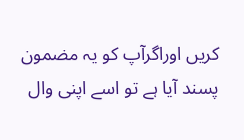کریں اوراگرآپ کو یہ مضمون پسند آیا ہے تو اسے اپنی وال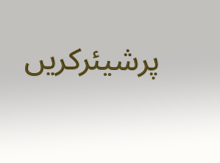پرشیئرکریں